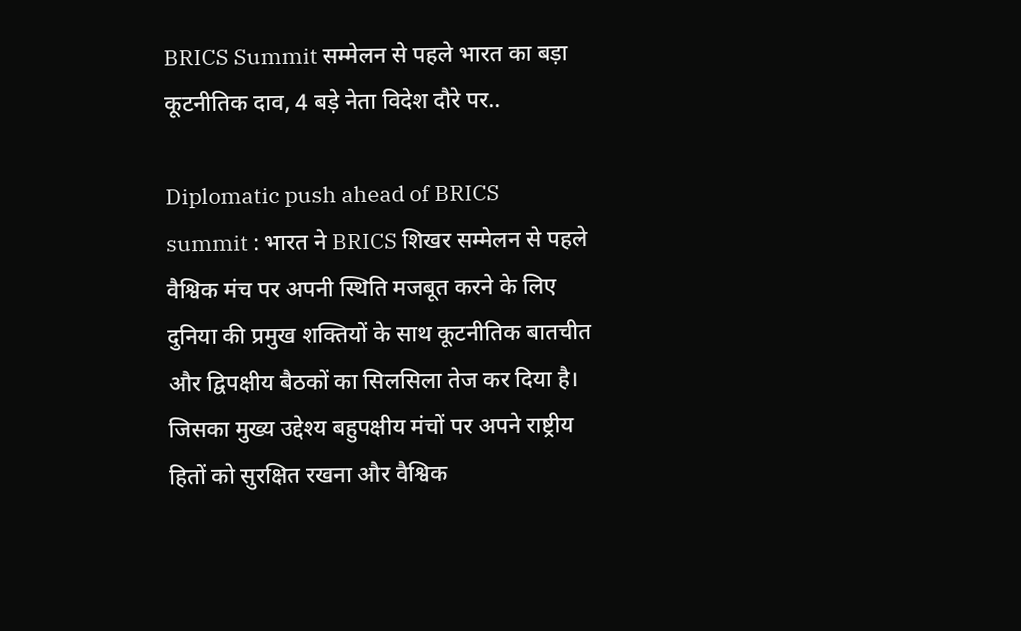BRICS Summit सम्मेलन से पहले भारत का बड़ा कूटनीतिक दाव, 4 बड़े नेता विदेश दौरे पर..

Diplomatic push ahead of BRICS summit : भारत ने BRICS शिखर सम्मेलन से पहले वैश्विक मंच पर अपनी स्थिति मजबूत करने के लिए दुनिया की प्रमुख शक्तियों के साथ कूटनीतिक बातचीत और द्विपक्षीय बैठकों का सिलसिला तेज कर दिया है। जिसका मुख्य उद्देश्य बहुपक्षीय मंचों पर अपने राष्ट्रीय हितों को सुरक्षित रखना और वैश्विक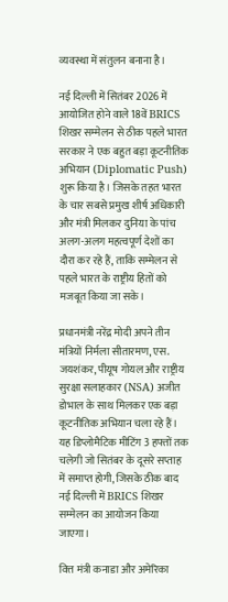व्यवस्था में संतुलन बनाना है।

नई दिल्ली में सितंबर 2026 में आयोजित होने वाले 18वें BRICS शिखर सम्मेलन से ठीक पहले भारत सरकार ने एक बहुत बड़ा कूटनीतिक अभियान (Diplomatic Push) शुरू किया है। जिसके तहत भारत के चार सबसे प्रमुख शीर्ष अधिकारी और मंत्री मिलकर दुनिया के पांच अलग-अलग महत्वपूर्ण देशों का दौरा कर रहे हैं, ताकि सम्मेलन से पहले भारत के राष्ट्रीय हितों को मजबूत किया जा सके।

प्रधानमंत्री नरेंद्र मोदी अपने तीन मंत्रियों निर्मला सीतारमण, एस. जयशंकर, पीयूष गोयल और राष्ट्रीय सुरक्षा सलाहकार (NSA) अजीत डोभाल के साथ मिलकर एक बड़ा कूटनीतिक अभियान चला रहे हैं। यह डिप्लोमैटिक मीटिंग 3 हफ्तों तक चलेगी जो सितंबर के दूसरे सप्ताह में समाप्त होगी, जिसके ठीक बाद नई दिल्ली में BRICS शिखर सम्मेलन का आयोजन किया जाएगा।

वित्त मंत्री कनाडा और अमेरिका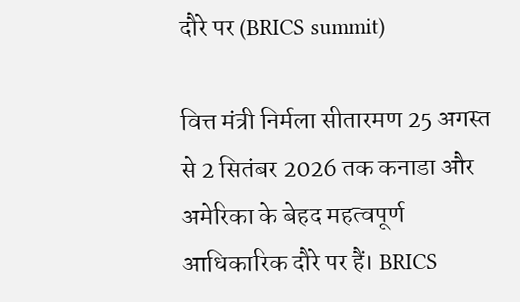दौरे पर (BRICS summit)

वित्त मंत्री निर्मला सीतारमण 25 अगस्त से 2 सितंबर 2026 तक कनाडा और अमेरिका के बेहद महत्वपूर्ण आधिकारिक दौरे पर हैं। BRICS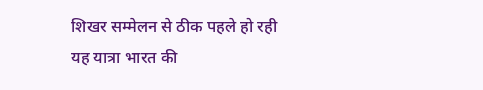शिखर सम्मेलन से ठीक पहले हो रही यह यात्रा भारत की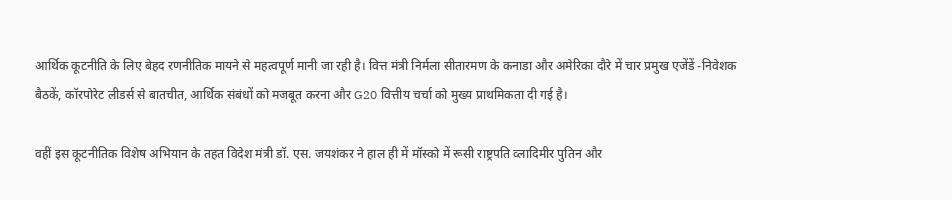आर्थिक कूटनीति के लिए बेहद रणनीतिक मायने से महत्वपूर्ण मानी जा रही है। वित्त मंत्री निर्मला सीतारमण के कनाडा और अमेरिका दौरे में चार प्रमुख एजेंडें -निवेशक बैठकें, कॉरपोरेट लीडर्स से बातचीत, आर्थिक संबंधों को मजबूत करना और G20 वित्तीय चर्चा को मुख्य प्राथमिकता दी गई है।

वहीं इस कूटनीतिक विशेष अभियान के तहत विदेश मंत्री डॉ. एस. जयशंकर ने हाल ही में मॉस्को में रूसी राष्ट्रपति व्लादिमीर पुतिन और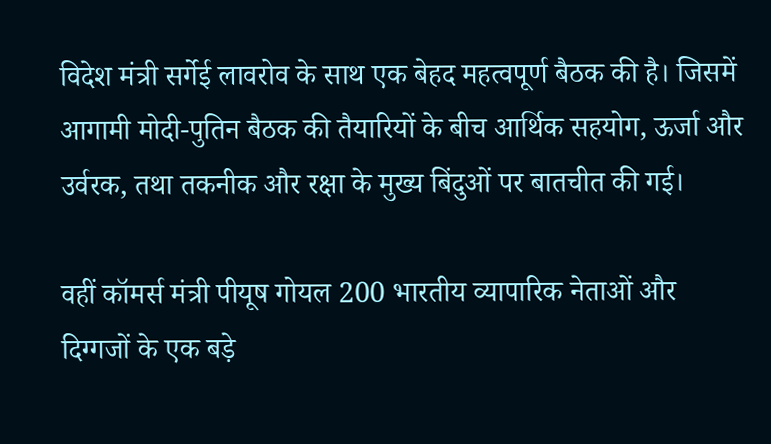विदेश मंत्री सर्गेई लावरोव के साथ एक बेहद महत्वपूर्ण बैठक की है। जिसमें आगामी मोदी-पुतिन बैठक की तैयारियों के बीच आर्थिक सहयोग, ऊर्जा और उर्वरक, तथा तकनीक और रक्षा के मुख्य बिंदुओं पर बातचीत की गई।

वहीं कॉमर्स मंत्री पीयूष गोयल 200 भारतीय व्यापारिक नेताओं और दिग्गजों के एक बड़े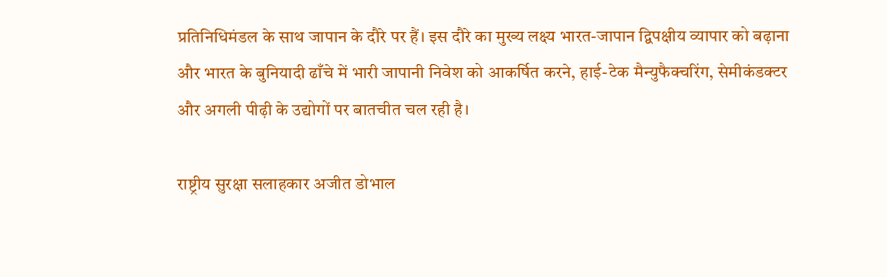प्रतिनिधिमंडल के साथ जापान के दौरे पर हैं। इस दौरे का मुख्य लक्ष्य भारत-जापान द्विपक्षीय व्यापार को बढ़ाना और भारत के बुनियादी ढाँचे में भारी जापानी निवेश को आकर्षित करने, हाई-टेक मैन्युफैक्चरिंग, सेमीकंडक्टर और अगली पीढ़ी के उद्योगों पर बातचीत चल रही है।

राष्ट्रीय सुरक्षा सलाहकार अजीत डोभाल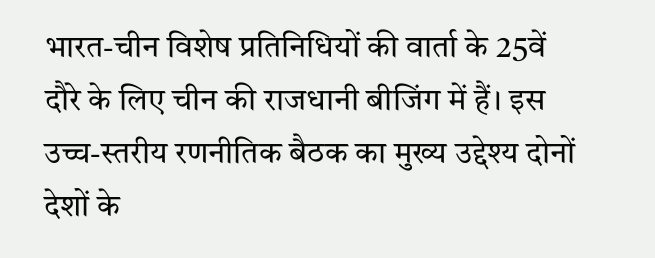भारत-चीन विशेष प्रतिनिधियों की वार्ता के 25वें दौरे के लिए चीन की राजधानी बीजिंग में हैं। इस उच्च-स्तरीय रणनीतिक बैठक का मुख्य उद्देश्य दोनों देशों के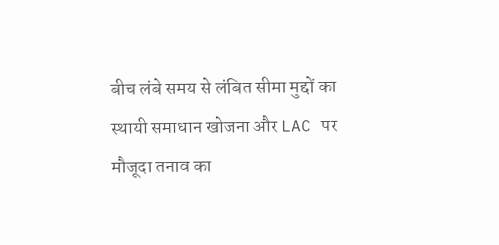बीच लंबे समय से लंबित सीमा मुद्दों का स्थायी समाधान खोजना और LAC पर मौजूदा तनाव का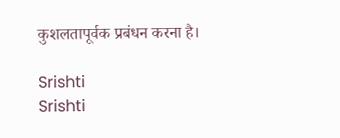कुशलतापूर्वक प्रबंधन करना है।

Srishti
Srishti